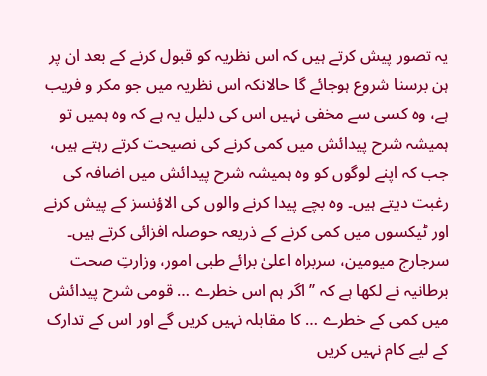یہ تصور پیش کرتے ہیں کہ اس نظریہ کو قبول کرنے کے بعد ان پر ہن برسنا شروع ہوجائے گا حالانکہ اس نظریہ میں جو مکر و فریب ہے، وہ کسی سے مخفی نہیں اس کی دلیل یہ ہے کہ وہ ہمیں تو ہمیشہ شرح پیدائش میں کمی کرنے کی نصیحت کرتے رہتے ہیں، جب کہ اپنے لوگوں کو وہ ہمیشہ شرح پیدائش میں اضافہ کی رغبت دیتے ہیں۔ وہ بچے پیدا کرنے والوں کی الاؤنسز کے پیش کرنے اور ٹیکسوں میں کمی کرنے کے ذریعہ حوصلہ افزائی کرتے ہیں۔ سرجارج میومین، سربراہ اعلیٰ برائے طبی امور، وزارتِ صحت برطانیہ نے لکھا ہے کہ ’’ اگر ہم اس خطرے … قومی شرح پیدائش میں کمی کے خطرے … کا مقابلہ نہیں کریں گے اور اس کے تدارک کے لیے کام نہیں کریں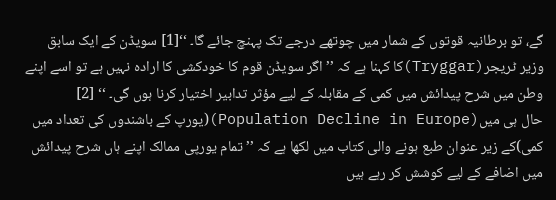گے، تو برطانیہ قوتوں کے شمار میں چوتھے درجے تک پہنچ جائے گا۔ ‘‘[1] سویڈن کے ایک سابق وزیر ٹریجر(Tryggar)کا کہنا ہے کہ ’’ اگر سویڈن قوم کا خودکشی کا ارادہ نہیں ہے تو اسے اپنے وطن میں شرح پیدائش میں کمی کے مقابلہ کے لیے مؤثر تدابیر اختیار کرنا ہوں گی۔ ‘‘ [2]
حال ہی میں(Population Decline in Europe)(یورپ کے باشندوں کی تعداد میں کمی)کے زیر عنوان طبع ہونے والی کتاب میں لکھا ہے کہ ’’ تمام یورپی ممالک اپنے ہاں شرح پیدائش میں اضافے کے لیے کوشش کر رہے ہیں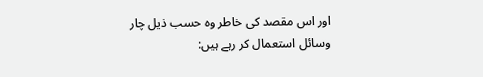اور اس مقصد کی خاطر وہ حسب ذیل چار وسائل استعمال کر رہے ہیں: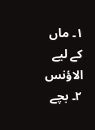۱۔ ماں کے لیے الاؤنس
۲۔ بچے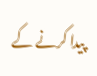پیدا کرنے کے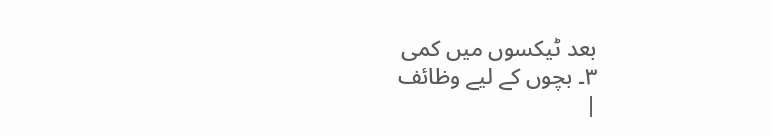بعد ٹیکسوں میں کمی
۳۔ بچوں کے لیے وظائف
|